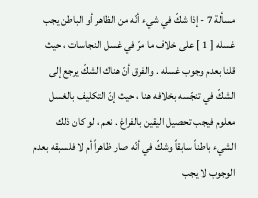مسألة 7 - إذا شكّ في شيء أنّه من الظاهر أو الباطن يجب غسله [ 1 ] على خلاف ما مرّ في غسل النجاسات ، حيث قلنا بعدم وجوب غسله . والفرق أنّ هناك الشكّ يرجع إلى الشكّ في تنجّسه بخلافه هنا ، حيث إنّ التكليف بالغسل معلوم فيجب تحصيل اليقين بالفراغ . نعم ، لو كان ذلك الشيء باطناً سابقاً وشكّ في أنّه صار ظاهراً أم لا فلسبقه بعدم الوجوب لا يجب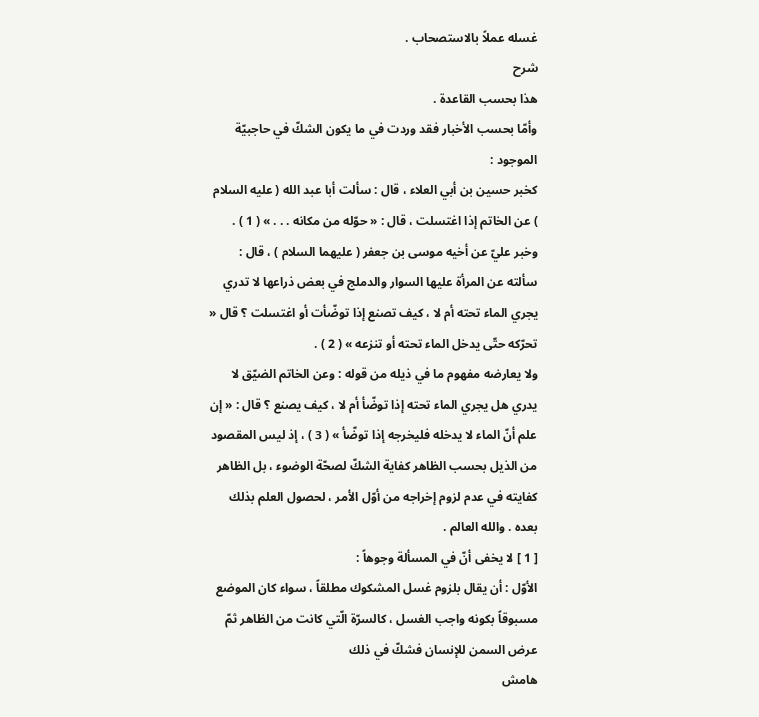غسله عملاً بالاستصحاب .
شرح
هذا بحسب القاعدة .
وأمّا بحسب الأخبار فقد وردت في ما يكون الشكّ في حاجبيّة الموجود :
كخبر حسين بن أبي العلاء ، قال : سألت أبا عبد الله ( عليه السلام ) عن الخاتم إذا اغتسلت ، قال : « حوّله من مكانه . . . » ( 1 ) .
وخبر عليّ عن أخيه موسى بن جعفر ( عليهما السلام ) ، قال : سألته عن المرأة عليها السوار والدملج في بعض ذراعها لا تدري يجري الماء تحته أم لا ، كيف تصنع إذا توضّأت أو اغتسلت ؟ قال « تحرّكه حتّى يدخل الماء تحته أو تنزعه » ( 2 ) .
ولا يعارضه مفهوم ما في ذيله من قوله : وعن الخاتم الضيّق لا يدري هل يجري الماء تحته إذا توضّأ أم لا ، كيف يصنع ؟ قال : « إن علم أنّ الماء لا يدخله فليخرجه إذا توضّأ » ( 3 ) ، إذ ليس المقصود من الذيل بحسب الظاهر كفاية الشكّ لصحّة الوضوء ، بل الظاهر كفايته في عدم لزوم إخراجه من أوّل الأمر ، لحصول العلم بذلك بعده . والله العالم .
[ 1 ] لا يخفى أنّ في المسألة وجوهاً :
الأوّل : أن يقال بلزوم غسل المشكوك مطلقاً ، سواء كان الموضع مسبوقاً بكونه واجب الغسل ، كالسرّة الّتي كانت من الظاهر ثمّ عرض السمن للإنسان فشكّ في ذلك
هامش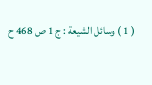( 1 ) وسائل الشيعة : ج 1 ص 468 ح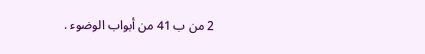2 من ب 41 من أبواب الوضوء .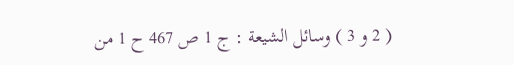( 2 و 3 ) وسائل الشيعة : ج 1 ص 467 ح 1 من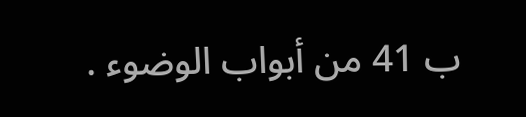ب 41 من أبواب الوضوء .